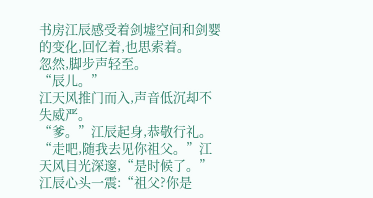书房江辰感受着剑墟空间和剑婴的变化,回忆着,也思索着。
忽然,脚步声轻至。
“辰儿。”
江天风推门而入,声音低沉却不失威严。
“爹。”江辰起身,恭敬行礼。
“走吧,随我去见你祖父。”江天风目光深邃,“是时候了。”
江辰心头一震:“祖父?你是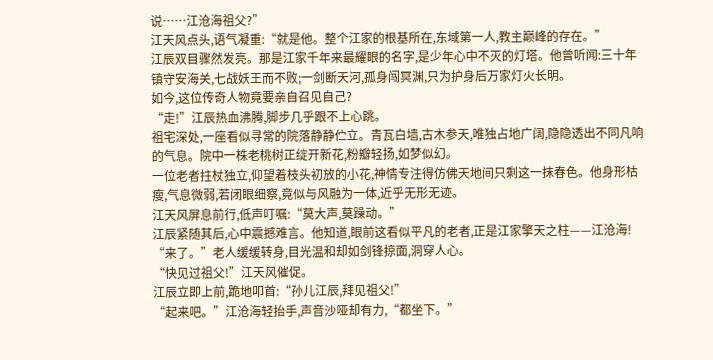说……江沧海祖父?”
江天风点头,语气凝重:“就是他。整个江家的根基所在,东域第一人,教主巅峰的存在。”
江辰双目骤然发亮。那是江家千年来最耀眼的名字,是少年心中不灭的灯塔。他曾听闻:三十年镇守安海关,七战妖王而不败;一剑断天河,孤身闯冥渊,只为护身后万家灯火长明。
如今,这位传奇人物竟要亲自召见自己?
“走!”江辰热血沸腾,脚步几乎跟不上心跳。
祖宅深处,一座看似寻常的院落静静伫立。青瓦白墙,古木参天,唯独占地广阔,隐隐透出不同凡响的气息。院中一株老桃树正绽开新花,粉瓣轻扬,如梦似幻。
一位老者拄杖独立,仰望着枝头初放的小花,神情专注得仿佛天地间只剩这一抹春色。他身形枯瘦,气息微弱,若闭眼细察,竟似与风融为一体,近乎无形无迹。
江天风屏息前行,低声叮嘱:“莫大声,莫躁动。”
江辰紧随其后,心中震撼难言。他知道,眼前这看似平凡的老者,正是江家擎天之柱——江沧海!
“来了。”老人缓缓转身,目光温和却如剑锋掠面,洞穿人心。
“快见过祖父!”江天风催促。
江辰立即上前,跪地叩首:“孙儿江辰,拜见祖父!”
“起来吧。”江沧海轻抬手,声音沙哑却有力,“都坐下。”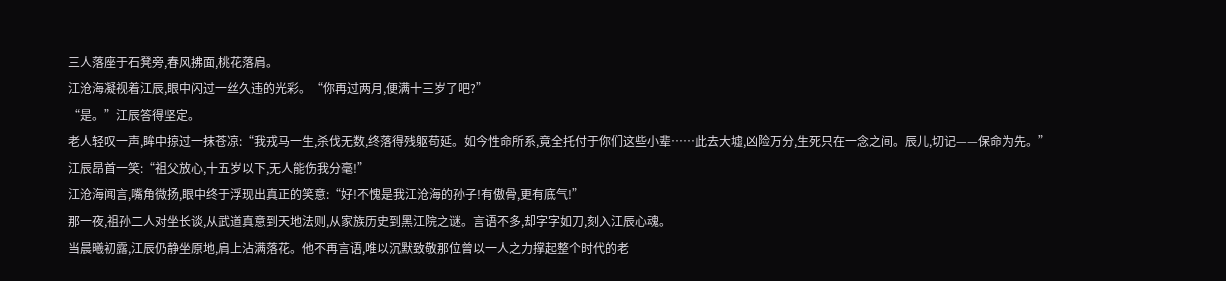三人落座于石凳旁,春风拂面,桃花落肩。
江沧海凝视着江辰,眼中闪过一丝久违的光彩。“你再过两月,便满十三岁了吧?”
“是。”江辰答得坚定。
老人轻叹一声,眸中掠过一抹苍凉:“我戎马一生,杀伐无数,终落得残躯苟延。如今性命所系,竟全托付于你们这些小辈……此去大墟,凶险万分,生死只在一念之间。辰儿,切记——保命为先。”
江辰昂首一笑:“祖父放心,十五岁以下,无人能伤我分毫!”
江沧海闻言,嘴角微扬,眼中终于浮现出真正的笑意:“好!不愧是我江沧海的孙子!有傲骨,更有底气!”
那一夜,祖孙二人对坐长谈,从武道真意到天地法则,从家族历史到黑江院之谜。言语不多,却字字如刀,刻入江辰心魂。
当晨曦初露,江辰仍静坐原地,肩上沾满落花。他不再言语,唯以沉默致敬那位曾以一人之力撑起整个时代的老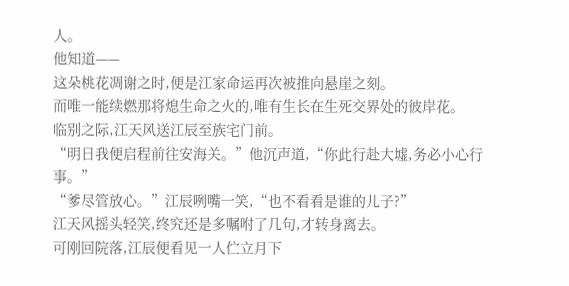人。
他知道——
这朵桃花凋谢之时,便是江家命运再次被推向悬崖之刻。
而唯一能续燃那将熄生命之火的,唯有生长在生死交界处的彼岸花。
临别之际,江天风送江辰至族宅门前。
“明日我便启程前往安海关。”他沉声道,“你此行赴大墟,务必小心行事。”
“爹尽管放心。”江辰咧嘴一笑,“也不看看是谁的儿子?”
江天风摇头轻笑,终究还是多嘱咐了几句,才转身离去。
可刚回院落,江辰便看见一人伫立月下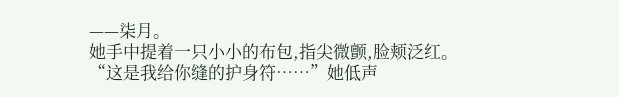——柒月。
她手中提着一只小小的布包,指尖微颤,脸颊泛红。
“这是我给你缝的护身符……”她低声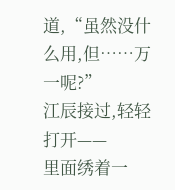道,“虽然没什么用,但……万一呢?”
江辰接过,轻轻打开——
里面绣着一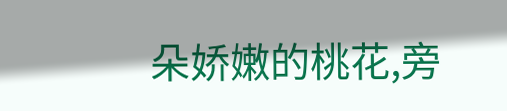朵娇嫩的桃花,旁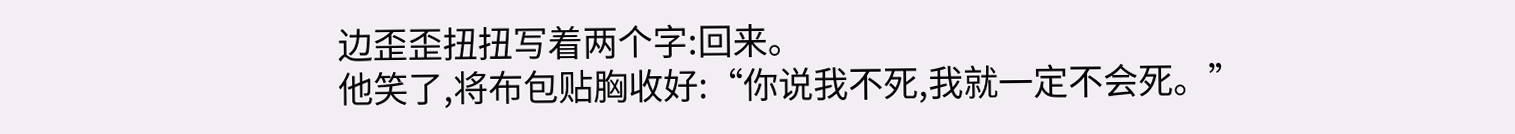边歪歪扭扭写着两个字:回来。
他笑了,将布包贴胸收好:“你说我不死,我就一定不会死。”